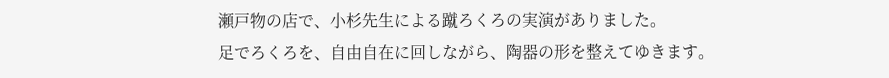瀬戸物の店で、小杉先生による蹴ろくろの実演がありました。
足でろくろを、自由自在に回しながら、陶器の形を整えてゆきます。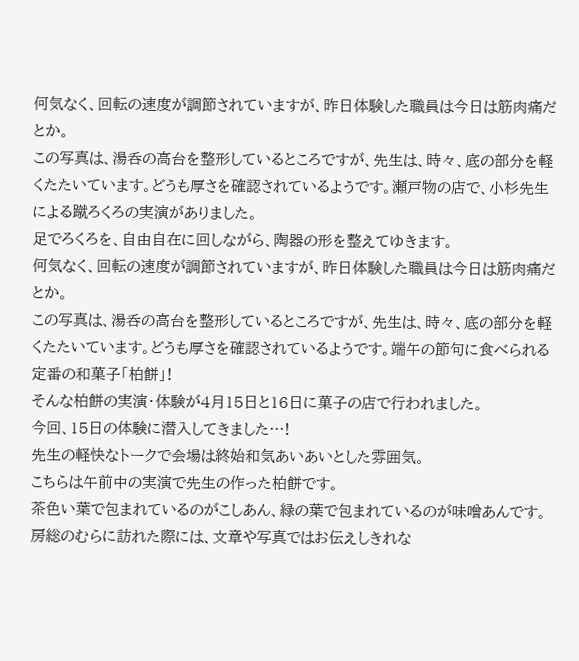何気なく、回転の速度が調節されていますが、昨日体験した職員は今日は筋肉痛だとか。
この写真は、湯呑の高台を整形しているところですが、先生は、時々、底の部分を軽くたたいています。どうも厚さを確認されているようです。瀬戸物の店で、小杉先生による蹴ろくろの実演がありました。
足でろくろを、自由自在に回しながら、陶器の形を整えてゆきます。
何気なく、回転の速度が調節されていますが、昨日体験した職員は今日は筋肉痛だとか。
この写真は、湯呑の高台を整形しているところですが、先生は、時々、底の部分を軽くたたいています。どうも厚さを確認されているようです。端午の節句に食べられる定番の和菓子「柏餅」!
そんな柏餅の実演・体験が4月15日と16日に菓子の店で行われました。
今回、15日の体験に潜入してきました…!
先生の軽快なトークで会場は終始和気あいあいとした雰囲気。
こちらは午前中の実演で先生の作った柏餅です。
茶色い葉で包まれているのがこしあん、緑の葉で包まれているのが味噌あんです。
房総のむらに訪れた際には、文章や写真ではお伝えしきれな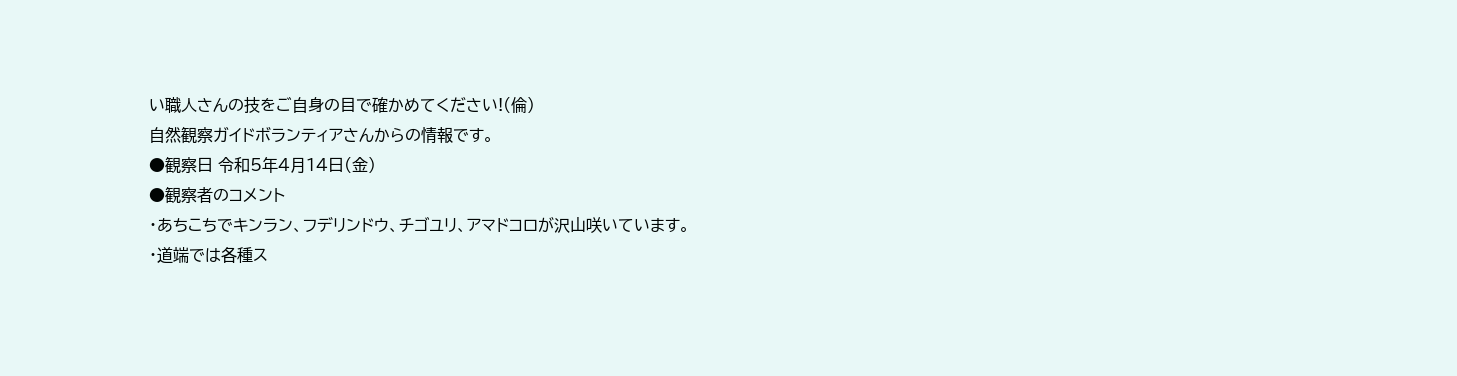い職人さんの技をご自身の目で確かめてください!(倫)
自然観察ガイドボランティアさんからの情報です。
●観察日 令和5年4月14日(金)
●観察者のコメント
・あちこちでキンラン、フデリンドウ、チゴユリ、アマドコロが沢山咲いています。
・道端では各種ス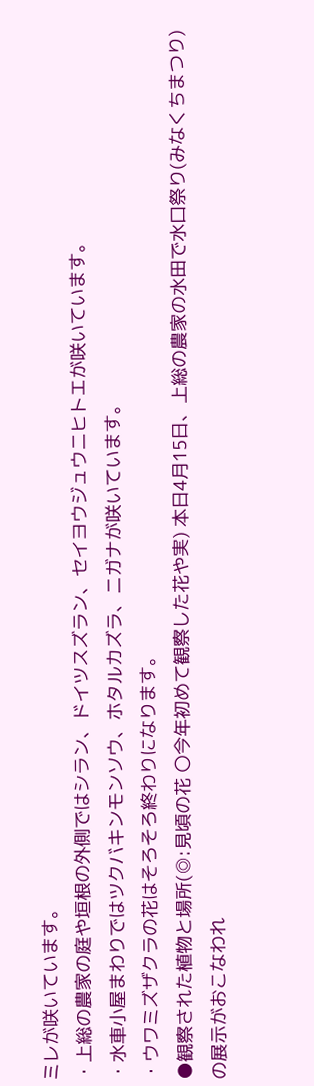ミレが咲いています。
・上総の農家の庭や垣根の外側ではシラン、ドイツスズラン、セイヨウジュウニヒトエが咲いています。
・水車小屋まわりではツクバキンモンソウ、ホタルカズラ、ニガナが咲いています。
・ウワミズザクラの花はそろそろ終わりになります。
●観察された植物と場所(◎:見頃の花 〇今年初めて観察した花や実) 本日4月15日、上総の農家の水田で水口祭り(みなくちまつり)の展示がおこなわれ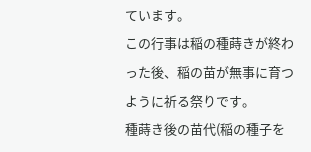ています。
この行事は稲の種蒔きが終わった後、稲の苗が無事に育つように祈る祭りです。
種蒔き後の苗代(稲の種子を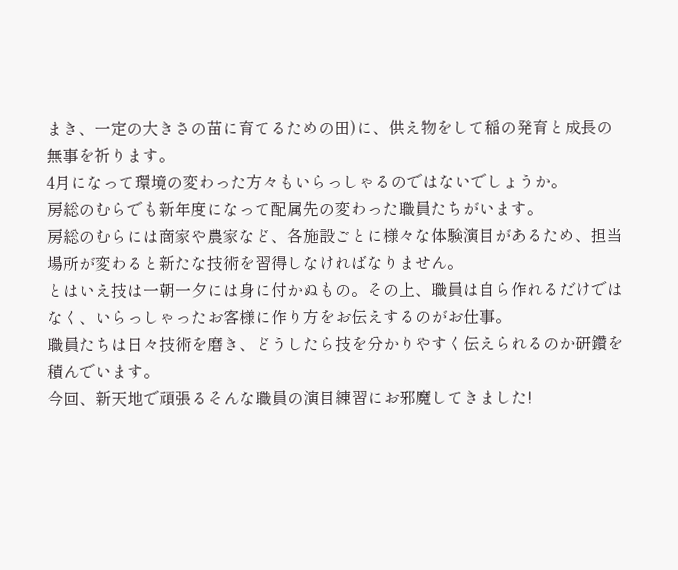まき、一定の大きさの苗に育てるための田)に、供え物をして稲の発育と成長の無事を祈ります。
4月になって環境の変わった方々もいらっしゃるのではないでしょうか。
房総のむらでも新年度になって配属先の変わった職員たちがいます。
房総のむらには商家や農家など、各施設ごとに様々な体験演目があるため、担当場所が変わると新たな技術を習得しなければなりません。
とはいえ技は一朝一夕には身に付かぬもの。その上、職員は自ら作れるだけではなく、いらっしゃったお客様に作り方をお伝えするのがお仕事。
職員たちは日々技術を磨き、どうしたら技を分かりやすく伝えられるのか研鑽を積んでいます。
今回、新天地で頑張るそんな職員の演目練習にお邪魔してきました!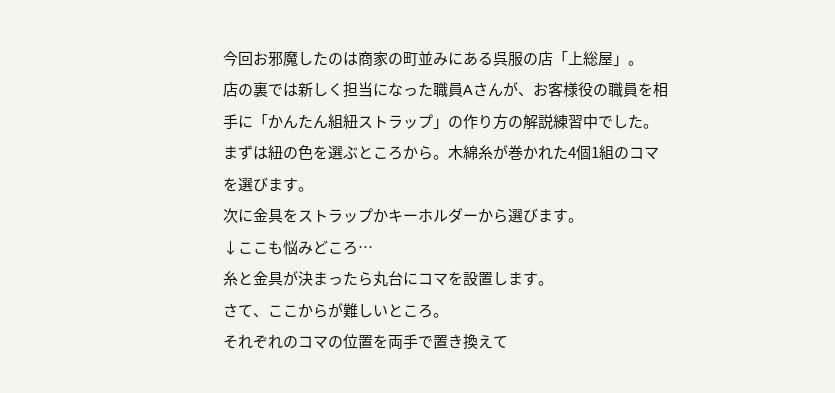今回お邪魔したのは商家の町並みにある呉服の店「上総屋」。
店の裏では新しく担当になった職員Aさんが、お客様役の職員を相手に「かんたん組紐ストラップ」の作り方の解説練習中でした。
まずは紐の色を選ぶところから。木綿糸が巻かれた4個1組のコマを選びます。
次に金具をストラップかキーホルダーから選びます。
↓ここも悩みどころ…
糸と金具が決まったら丸台にコマを設置します。
さて、ここからが難しいところ。
それぞれのコマの位置を両手で置き換えて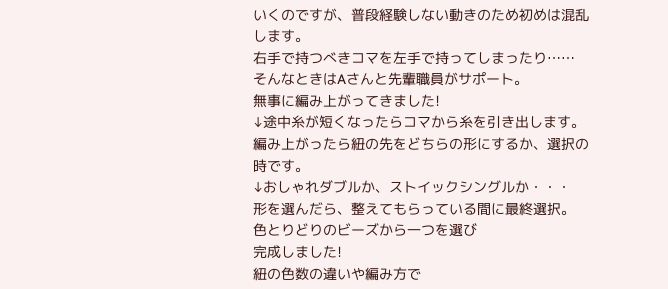いくのですが、普段経験しない動きのため初めは混乱します。
右手で持つべきコマを左手で持ってしまったり……
そんなときはAさんと先輩職員がサポート。
無事に編み上がってきました!
↓途中糸が短くなったらコマから糸を引き出します。
編み上がったら紐の先をどちらの形にするか、選択の時です。
↓おしゃれダブルか、ストイックシングルか・・・
形を選んだら、整えてもらっている間に最終選択。
色とりどりのビーズから一つを選び
完成しました!
紐の色数の違いや編み方で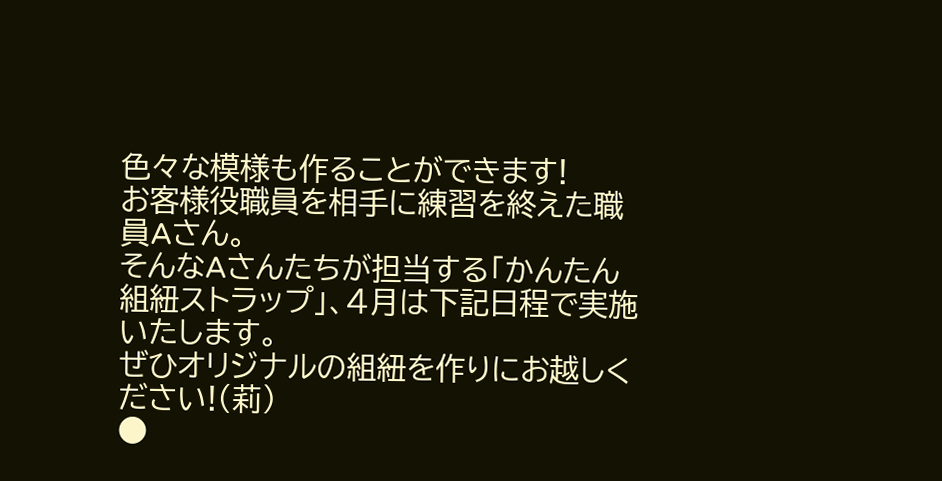色々な模様も作ることができます!
お客様役職員を相手に練習を終えた職員Aさん。
そんなAさんたちが担当する「かんたん組紐ストラップ」、4月は下記日程で実施いたします。
ぜひオリジナルの組紐を作りにお越しください!(莉)
●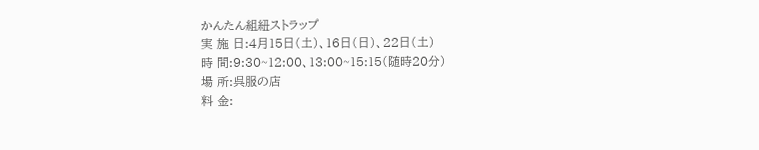かんたん組紐ストラップ
実 施 日:4月15日(土)、16日(日)、22日(土)
時 間:9:30~12:00、13:00~15:15(随時20分)
場 所:呉服の店
料 金: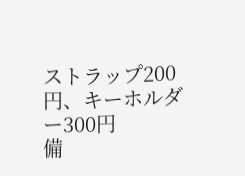ストラップ200円、キーホルダー300円
備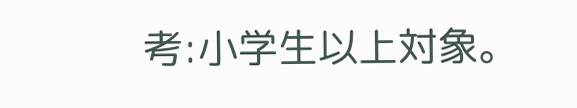考:小学生以上対象。